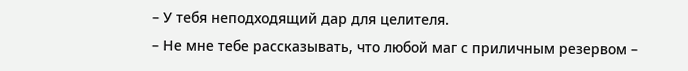– У тебя неподходящий дар для целителя.
– Не мне тебе рассказывать, что любой маг с приличным резервом –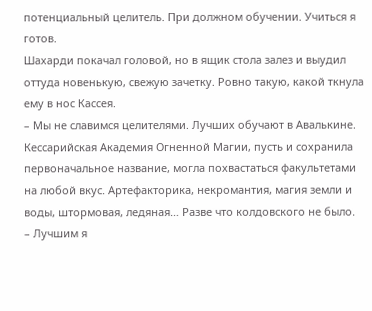потенциальный целитель. При должном обучении. Учиться я готов.
Шахарди покачал головой, но в ящик стола залез и выудил оттуда новенькую, свежую зачетку. Ровно такую, какой ткнула ему в нос Кассея.
– Мы не славимся целителями. Лучших обучают в Авалькине.
Кессарийская Академия Огненной Магии, пусть и сохранила первоначальное название, могла похвастаться факультетами на любой вкус. Артефакторика, некромантия, магия земли и воды, штормовая, ледяная… Разве что колдовского не было.
– Лучшим я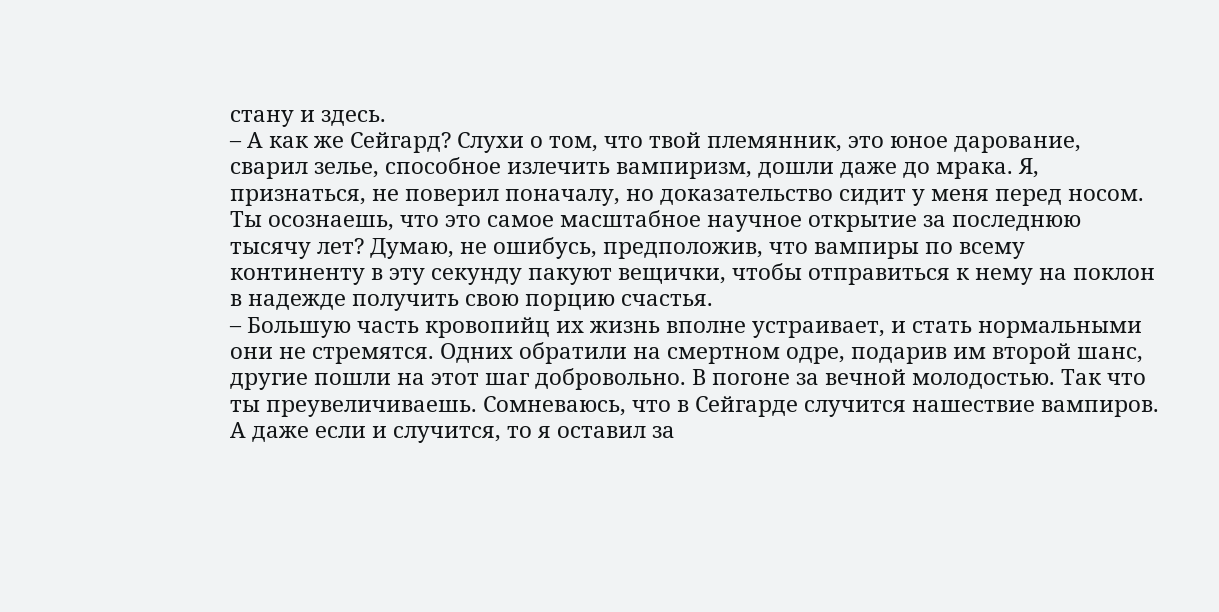стану и здесь.
– А как же Сейгард? Слухи о том, что твой племянник, это юное дарование, сварил зелье, способное излечить вампиризм, дошли даже до мрака. Я, признаться, не поверил поначалу, но доказательство сидит у меня перед носом. Ты осознаешь, что это самое масштабное научное открытие за последнюю тысячу лет? Думаю, не ошибусь, предположив, что вампиры по всему континенту в эту секунду пакуют вещички, чтобы отправиться к нему на поклон в надежде получить свою порцию счастья.
– Большую часть кровопийц их жизнь вполне устраивает, и стать нормальными они не стремятся. Одних обратили на смертном одре, подарив им второй шанс, другие пошли на этот шаг добровольно. В погоне за вечной молодостью. Так что ты преувеличиваешь. Сомневаюсь, что в Сейгарде случится нашествие вампиров. А даже если и случится, то я оставил за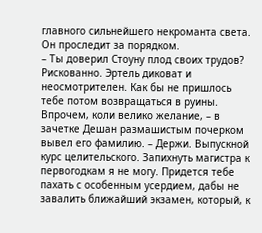главного сильнейшего некроманта света. Он проследит за порядком.
– Ты доверил Стоуну плод своих трудов? Рискованно. Эртель диковат и неосмотрителен. Как бы не пришлось тебе потом возвращаться в руины. Впрочем, коли велико желание, – в зачетке Дешан размашистым почерком вывел его фамилию. – Держи. Выпускной курс целительского. Запихнуть магистра к первогодкам я не могу. Придется тебе пахать с особенным усердием, дабы не завалить ближайший экзамен, который, к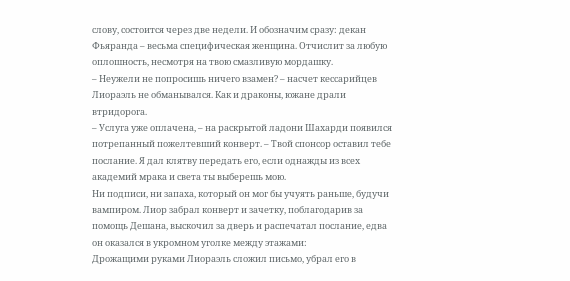слову, состоится через две недели. И обозначим сразу: декан Фьяранда – весьма специфическая женщина. Отчислит за любую оплошность, несмотря на твою смазливую мордашку.
– Неужели не попросишь ничего взамен? – насчет кессарийцев Лиораэль не обманывался. Как и драконы, южане драли втридорога.
– Услуга уже оплачена, – на раскрытой ладони Шахарди появился потрепанный пожелтевший конверт. – Твой спонсор оставил тебе послание. Я дал клятву передать его, если однажды из всех академий мрака и света ты выберешь мою.
Ни подписи, ни запаха, который он мог бы учуять раньше, будучи вампиром. Лиор забрал конверт и зачетку, поблагодарив за помощь Дешана, выскочил за дверь и распечатал послание, едва он оказался в укромном уголке между этажами:
Дрожащими руками Лиораэль сложил письмо, убрал его в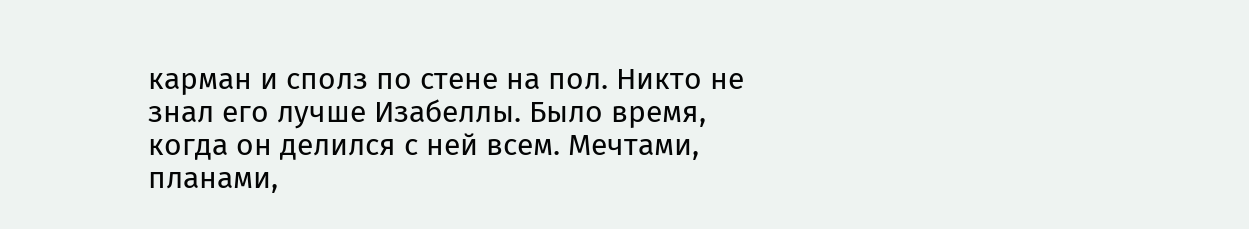карман и сполз по стене на пол. Никто не знал его лучше Изабеллы. Было время, когда он делился с ней всем. Мечтами, планами,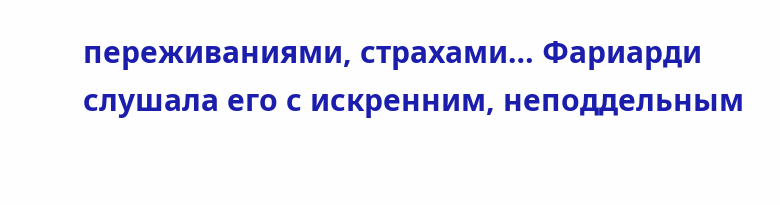переживаниями, страхами… Фариарди слушала его с искренним, неподдельным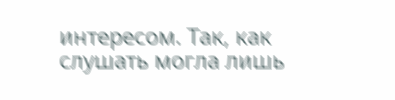интересом. Так, как слушать могла лишь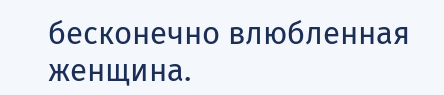бесконечно влюбленная женщина.